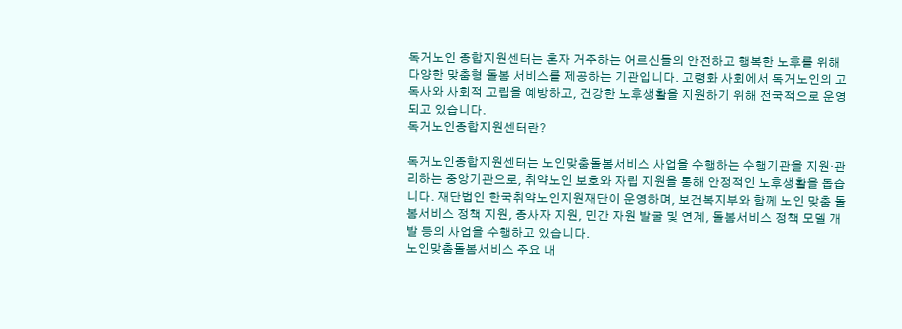독거노인 종합지원센터는 혼자 거주하는 어르신들의 안전하고 행복한 노후를 위해 다양한 맞춤형 돌봄 서비스를 제공하는 기관입니다. 고령화 사회에서 독거노인의 고독사와 사회적 고립을 예방하고, 건강한 노후생활을 지원하기 위해 전국적으로 운영되고 있습니다.
독거노인종합지원센터란?

독거노인종합지원센터는 노인맞춤돌봄서비스 사업을 수행하는 수행기관을 지원·관리하는 중앙기관으로, 취약노인 보호와 자립 지원을 통해 안정적인 노후생활을 돕습니다. 재단법인 한국취약노인지원재단이 운영하며, 보건복지부와 함께 노인 맞춤 돌봄서비스 정책 지원, 종사자 지원, 민간 자원 발굴 및 연계, 돌봄서비스 정책 모델 개발 등의 사업을 수행하고 있습니다.
노인맞춤돌봄서비스 주요 내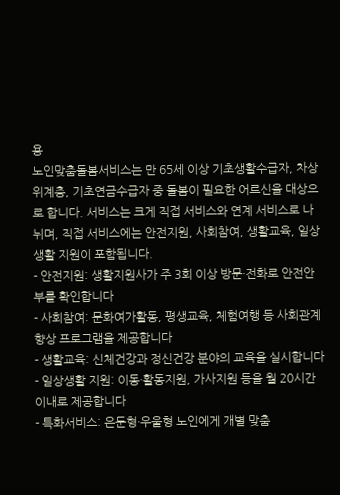용
노인맞춤돌봄서비스는 만 65세 이상 기초생활수급자, 차상위계층, 기초연금수급자 중 돌봄이 필요한 어르신을 대상으로 합니다. 서비스는 크게 직접 서비스와 연계 서비스로 나뉘며, 직접 서비스에는 안전지원, 사회참여, 생활교육, 일상생활 지원이 포함됩니다.
- 안전지원: 생활지원사가 주 3회 이상 방문·전화로 안전안부를 확인합니다
- 사회참여: 문화여가활동, 평생교육, 체험여행 등 사회관계 향상 프로그램을 제공합니다
- 생활교육: 신체건강과 정신건강 분야의 교육을 실시합니다
- 일상생활 지원: 이동·활동지원, 가사지원 등을 월 20시간 이내로 제공합니다
- 특화서비스: 은둔형·우울형 노인에게 개별 맞춤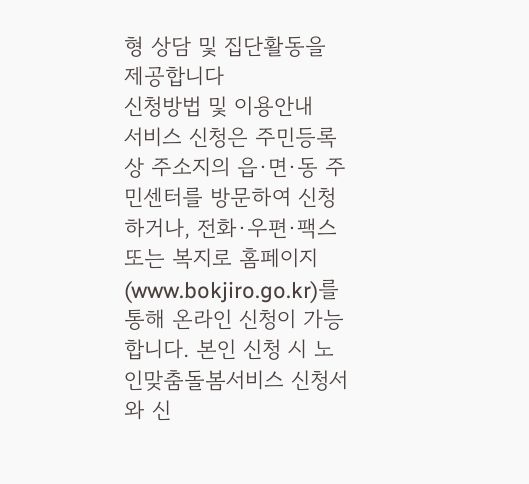형 상담 및 집단활동을 제공합니다
신청방법 및 이용안내
서비스 신청은 주민등록상 주소지의 읍·면·동 주민센터를 방문하여 신청하거나, 전화·우편·팩스 또는 복지로 홈페이지(www.bokjiro.go.kr)를 통해 온라인 신청이 가능합니다. 본인 신청 시 노인맞춤돌봄서비스 신청서와 신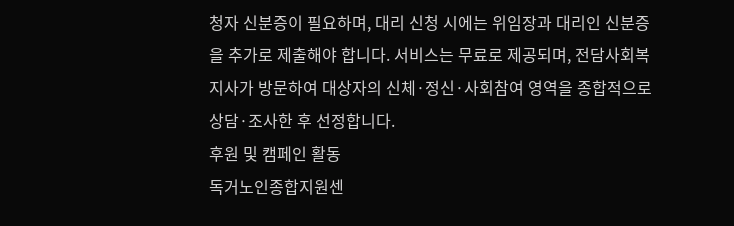청자 신분증이 필요하며, 대리 신청 시에는 위임장과 대리인 신분증을 추가로 제출해야 합니다. 서비스는 무료로 제공되며, 전담사회복지사가 방문하여 대상자의 신체·정신·사회참여 영역을 종합적으로 상담·조사한 후 선정합니다.
후원 및 캠페인 활동
독거노인종합지원센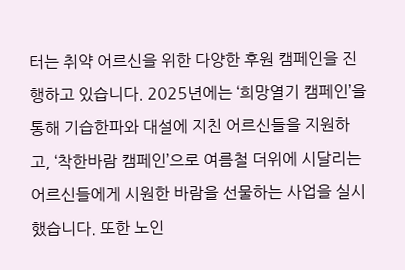터는 취약 어르신을 위한 다양한 후원 캠페인을 진행하고 있습니다. 2025년에는 ‘희망열기 캠페인’을 통해 기습한파와 대설에 지친 어르신들을 지원하고, ‘착한바람 캠페인’으로 여름철 더위에 시달리는 어르신들에게 시원한 바람을 선물하는 사업을 실시했습니다. 또한 노인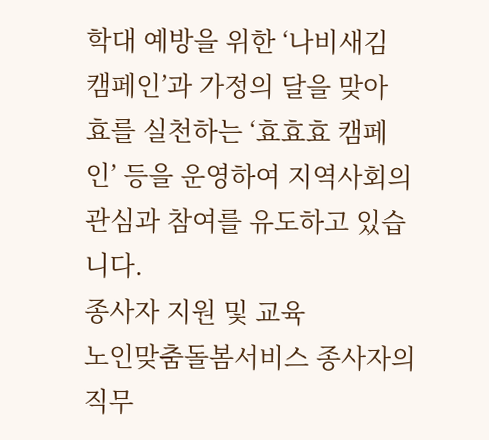학대 예방을 위한 ‘나비새김 캠페인’과 가정의 달을 맞아 효를 실천하는 ‘효효효 캠페인’ 등을 운영하여 지역사회의 관심과 참여를 유도하고 있습니다.
종사자 지원 및 교육
노인맞춤돌봄서비스 종사자의 직무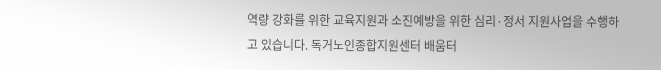역량 강화를 위한 교육지원과 소진예방을 위한 심리·정서 지원사업을 수행하고 있습니다. 독거노인종합지원센터 배움터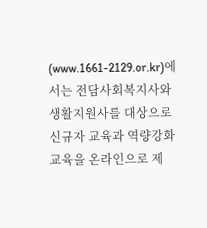(www.1661-2129.or.kr)에서는 전담사회복지사와 생활지원사를 대상으로 신규자 교육과 역량강화 교육을 온라인으로 제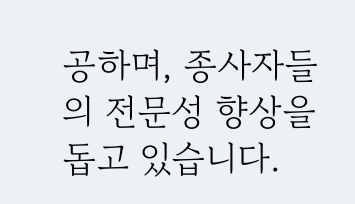공하며, 종사자들의 전문성 향상을 돕고 있습니다.